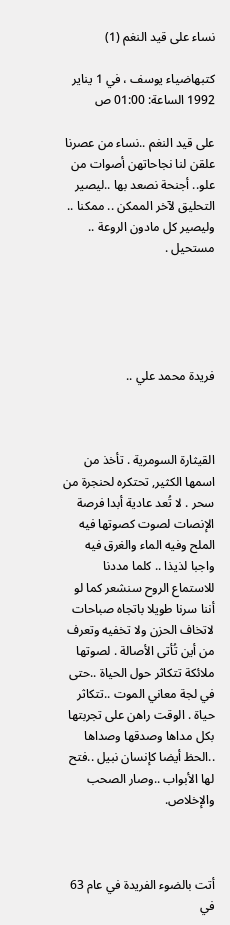نساء على قيد النغم (1)

كتبهاضياء يوسف ، في 1 يناير 1992 الساعة: 01:00 ص

على قيد النغم ..نساء من عصرنا علقن لنا نجاحاتهن أصوات من علو.. أجنحة نصعد بها ..ليصير التحليق لآخر الممكن .. ممكنا .. وليصير كل مادون الروعة .. مستحيل .





فريدة محمد علي ..



القيثارة السومرية . تأخذ من اسمها الكثير, تحتكره لحنجرة من سحر . لا تُعد عادية أبدا فرصة الإنصات لصوت كصوتها فيه الملح وفيه الماء والغرق فيه واجبا لذيذا .. كلما مددنا للاستماع الروح سنشعر كما لو أننا سرنا طويلا باتجاه صباحات لاتخاف الحزن ولا تخفيه وتعرف من أين تُأتى الأصالة . لصوتها ملائكة تتكاثر حول الحياة ..حتى في لجة معاني الموت ..تتكاثر حياة . الوقت راهن على تجربتها بكل مداها وصدقها وصداها ..الحظ أيضا كإنسان نبيل ..فتح لها الأبواب ..وصار الصحب والإخلاص.



أتت بالضوء الفريدة في عام 63 في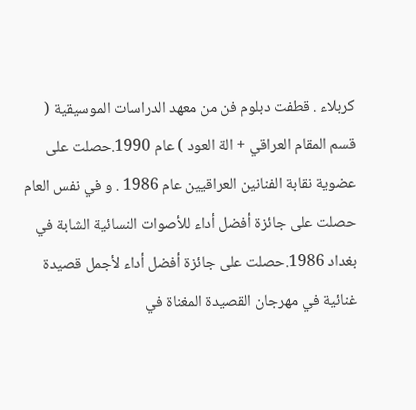كربلاء . قطفت دبلوم فن من معهد الدراسات الموسيقية ( قسم المقام العراقي + الة العود ) عام 1990.حصلت على عضوية نقابة الفنانين العراقيين عام 1986 . و في نفس العام حصلت على جائزة أفضل أداء للأصوات النسائية الشابة في بغداد 1986.حصلت على جائزة أفضل أداء لأجمل قصيدة غنائية في مهرجان القصيدة المغناة في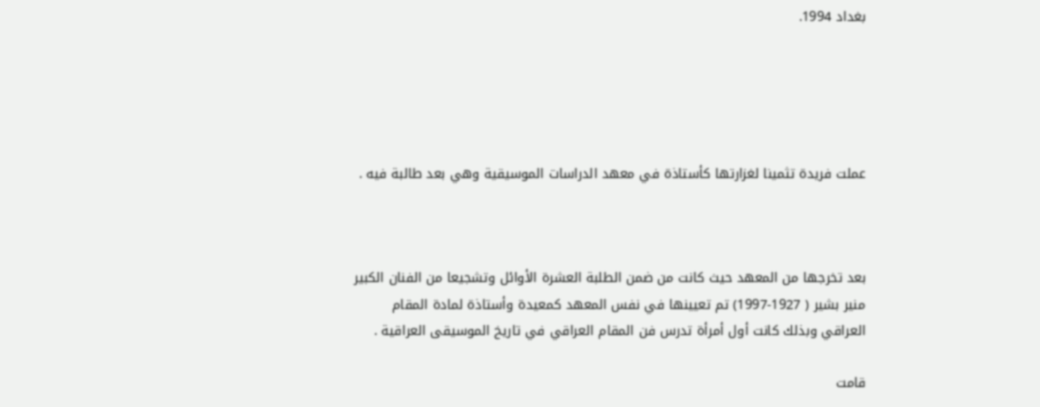بغداد 1994.





عملت فريدة تثمينا لغزارتها كأستاذة في معهد الدراسات الموسيقية وهي بعد طالبة فيه .



بعد تخرجها من المعهد حيث كانت من ضمن الطلبة العشرة الأوائل وتشجيعا من الفنان الكبير منير بشير ( 1927-1997) تم تعيينها في نفس المعهد كمعيدة وأستاذة لمادة المقام العراقي وبذلك كانت أول أمرأة تدرس فن المقام العراقي في تاريخ الموسيقى العراقية .

قامت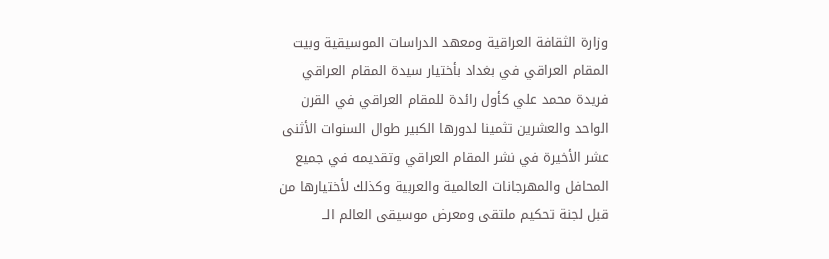وزارة الثقافة العراقية ومعهد الدراسات الموسيقية وبيت المقام العراقي في بغداد بأختيار سيدة المقام العراقي فريدة محمد علي كأول رائدة للمقام العراقي في القرن الواحد والعشرين تثمينا لدورها الكبير طوال السنوات الأثنى عشر الأخيرة في نشر المقام العراقي وتقديمه في جميع المحافل والمهرجانات العالمية والعربية وكذلك لأختيارها من قبل لجنة تحكيم ملتقى ومعرض موسيقى العالم الــ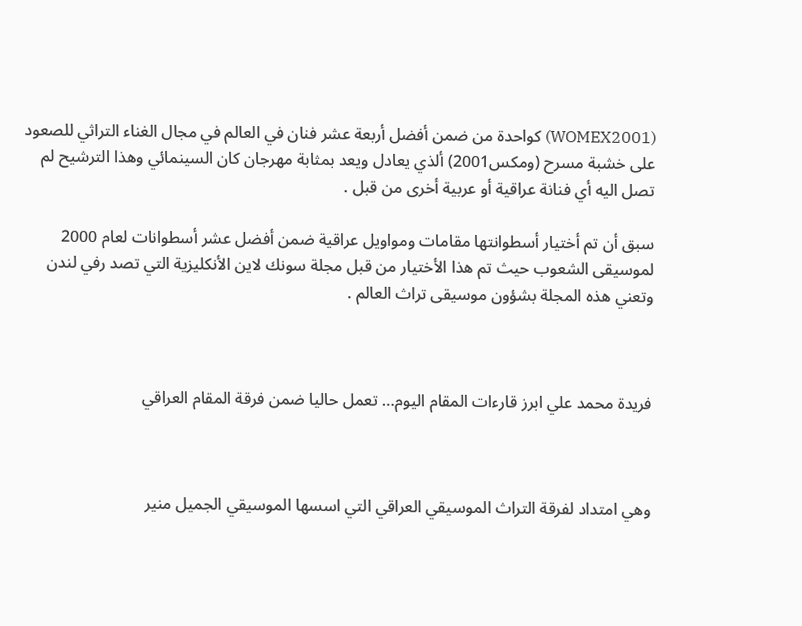(WOMEX2001) كواحدة من ضمن أفضل أربعة عشر فنان في العالم في مجال الغناء التراثي للصعود على خشبة مسرح (ومكس2001) ألذي يعادل ويعد بمثابة مهرجان كان السينمائي وهذا الترشيح لم تصل اليه أي فنانة عراقية أو عربية أخرى من قبل .

سبق أن تم أختيار أسطوانتها مقامات ومواويل عراقية ضمن أفضل عشر أسطوانات لعام 2000 لموسيقى الشعوب حيث تم هذا الأختيار من قبل مجلة سونك لاين الأنكليزية التي تصد رفي لندن وتعني هذه المجلة بشؤون موسيقى تراث العالم .



فريدة محمد علي ابرز قارءات المقام اليوم… تعمل حاليا ضمن فرقة المقام العراقي



وهي امتداد لفرقة التراث الموسيقي العراقي التي اسسها الموسيقي الجميل منير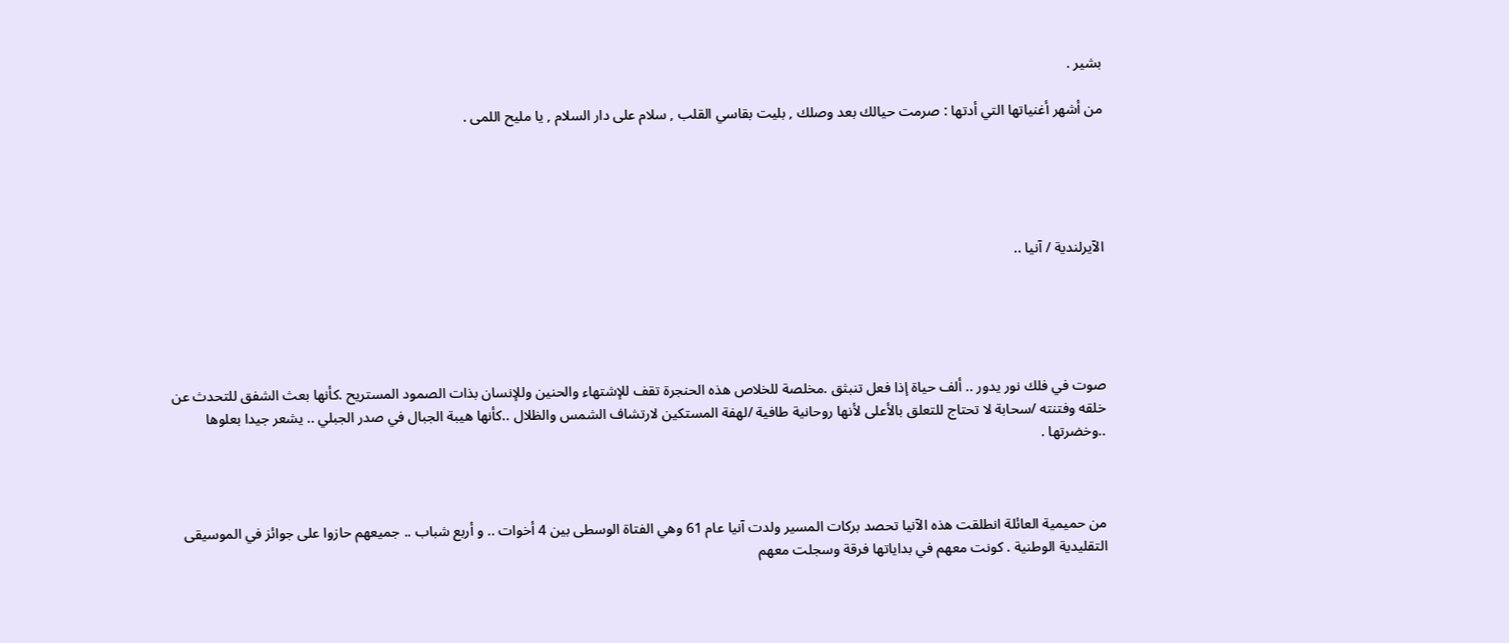بشير .

من أشهر أغنياتها التي أدتها : صرمت حيالك بعد وصلك , بليت بقاسي القلب , سلام على دار السلام , يا مليح اللمى .





الآيرلندية / آنيا ..





صوت في فلك نور يدور .. ألف حياة إذا فعل تنبثق .مخلصة للخلاص هذه الحنجرة تقف للإشتهاء والحنين وللإنسان بذات الصمود المستريح .كأنها بعث الشفق للتحدث عن خلقه وفتنته /سحابة لا تحتاج للتعلق بالأعلى لأنها روحانية طافية /لهفة المستكين لارتشاف الشمس والظلال ..كأنها هيبة الجبال في صدر الجبلي .. يشعر جيدا بعلوها ..وخضرتها .



من حميمية العائلة انطلقت هذه الآنيا تحصد بركات المسير ولدت آنيا عام 61 وهي الفتاة الوسطى بين 4 أخوات .. و أربع شباب .. جميعهم حازوا على جوائز في الموسيقى التقليدية الوطنية . كونت معهم في بداياتها فرقة وسجلت معهم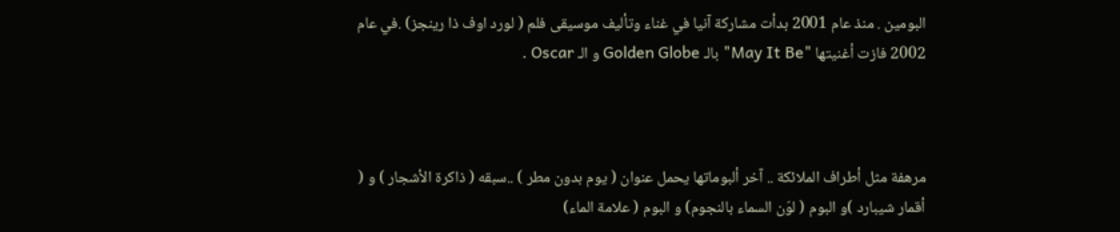البومين . منذ عام 2001 بدأت مشاركة آنيا في غناء وتأليف موسيقى فلم ( لورد اوف ذا رينجز) .في عام 2002 فازت أغنيتها "May It Be" بالـ Golden Globe و الـ Oscar .



مرهفة مثل أطراف الملائكة .. آخر ألبوماتها يحمل عنوان ( يوم بدون مطر ) ..سبقه ( ذاكرة الأشجار ) و ( أقمار شيبارد )و البوم ( لوّن السماء بالنجوم) و البوم ( علامة الماء)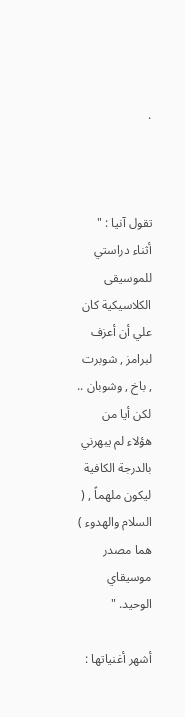.



تقول آنيا : " أثناء دراستي للموسيقى الكلاسيكية كان علي أن أعزف لبرامز , شوبرت , باخ , وشوبان .. لكن أيا من هؤلاء لم يبهرني بالدرجة الكافية ليكون ملهماً , ( السلام والهدوء ) هما مصدر موسيقاي الوحيد. "

أشهر أغنياتها :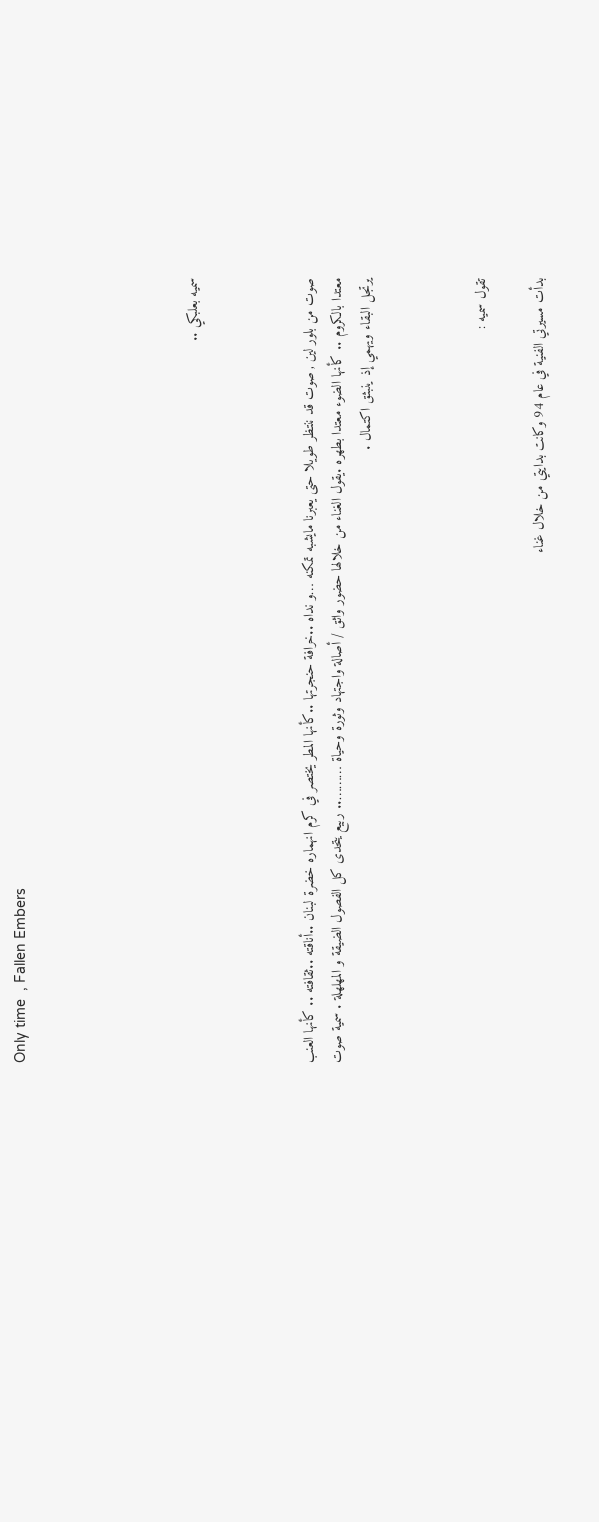Only time  , Fallen Embers





سميه بعلبكي ..



صوت من بلور لين , صوت قد ننتظر طويلا حتى يعبرنا مايشبه تمكنه …و نداه ..خرافة حنجرتها ..كأنها المطر يختصر في كرم انهماره خضرة لبنان ..أناقته ..ثقافته .. كأنها العنب معتدا بالكروم .. كأنها الضوء معتدا بطهره .يقول الغناء من خلالها حضور واثق / أصالة واجتهاد وثورة وحياة ……….. ربيع يتحدى كل الفصول الضيقة و المهلهلة . سمية صوت يرتجل البقاء ويهمي إذ ينبثق اكتمال .



تقول سميه :

بدأت مسيرتي الفنية في عام 94 وكانت بدايتي من خلال غناء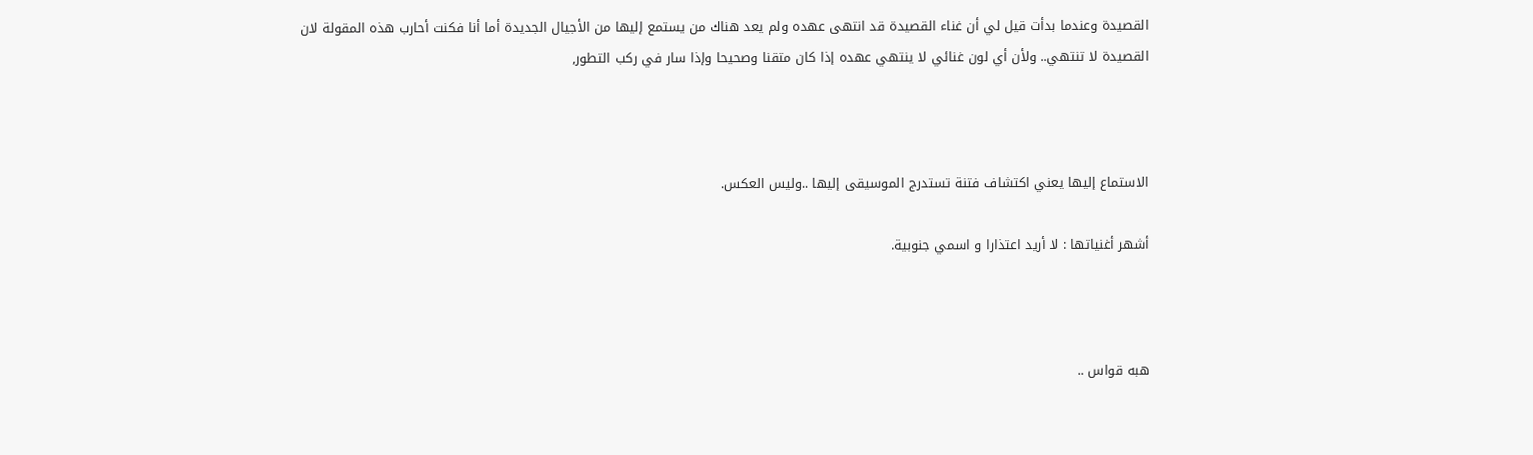القصيدة وعندما بدأت قيل لي أن غناء القصيدة قد انتهى عهده ولم يعد هناك من يستمع إليها من الأجيال الجديدة أما أنا فكنت أحارب هذه المقولة لان القصيدة لا تنتهي.. ولأن أي لون غنائي لا ينتهي عهده إذا كان متقنا وصحيحا وإذا سار في ركب التطور,



الاستماع إليها يعني اكتشاف فتنة تستدرج الموسيقى إليها ..وليس العكس.

أشهر أغنياتها : لا أريد اعتذارا و اسمي جنوبية.



هبه قواس ..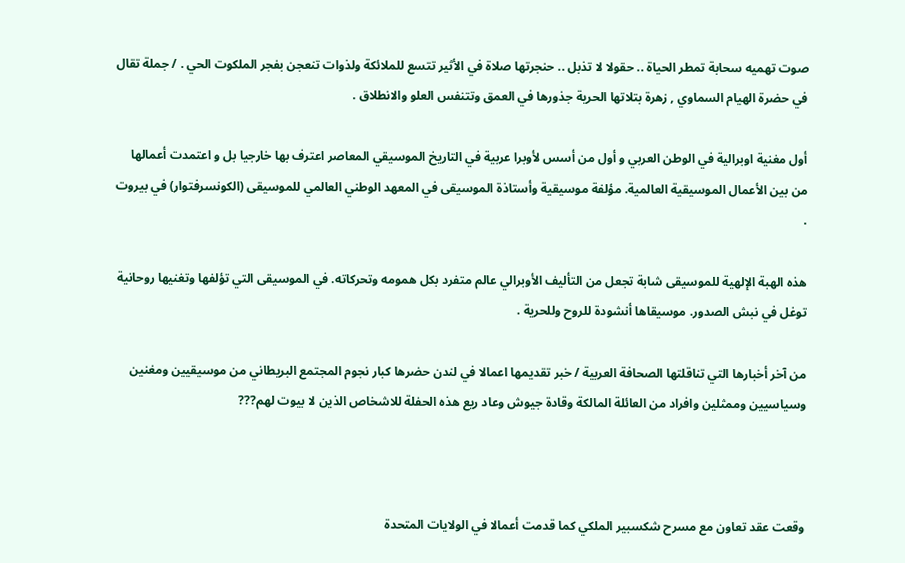صوت تهميه سحابة تمطر الحياة .. حقولا لا تذبل .. حنجرتها صلاة في الأثير تتسع للملائكة ولذوات تنعجن بفجر الملكوت الحي . / جملة تقال في حضرة الهيام السماوي , زهرة بتلاتها الحرية جذورها في العمق وتتنفس العلو والانطلاق .

أول مغنية اوبرالية في الوطن العربي و أول من أسس لأوبرا عربية في التاريخ الموسيقي المعاصر اعترف بها خارجيا بل و اعتمدت أعمالها من بين الأعمال الموسيقية العالمية. مؤلفة موسيقية وأستاذة الموسيقى في المعهد الوطني العالمي للموسيقى (الكونسرفتوار) في بيروت .

هذه الهبة الإلهية للموسيقى شابة تجعل من التأليف الأوبرالي عالم متفرد بكل همومه وتحركاته. في الموسيقى التي تؤلفها وتغنيها روحانية توغل في نبش الصدور. موسيقاها أنشودة للروح وللحرية .

من آخر أخبارها التي تناقلتها الصحافة العربية / خبر تقديمها اعمالا في لندن حضرها كبار نجوم المجتمع البريطاني من موسيقيين ومغنين وسياسيين وممثلين وافراد من العائلة المالكة وقادة جيوش وعاد ريع هذه الحفلة للاشخاص الذين لا بيوت لهم???



وقعت عقد تعاون مع مسرح شكسبير الملكي كما قدمت أعمالا في الولايات المتحدة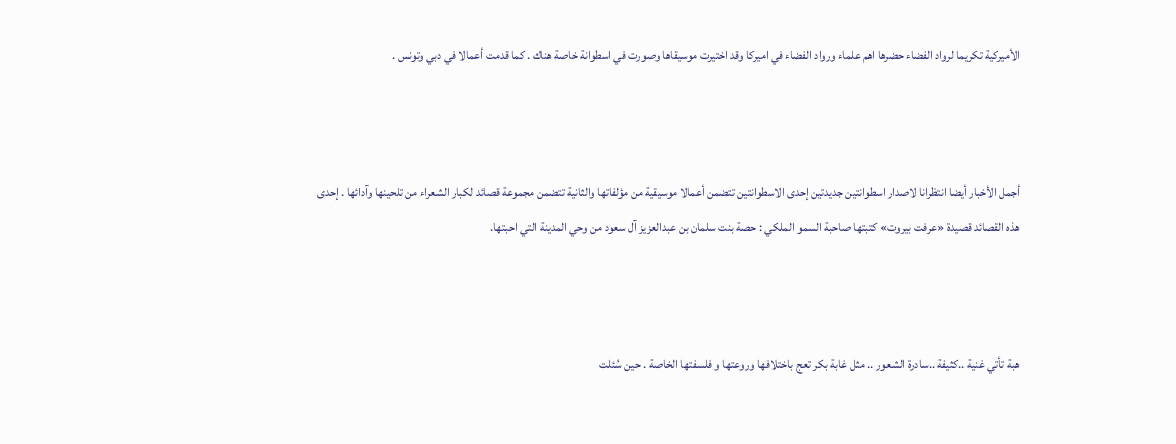الأميركية تكريما لرواد الفضاء حضرها اهم علماء ورواد الفضاء في اميركا وقد اختيرت موسيقاها وصورت في اسطوانة خاصة هناك . كما قدمت أعمالا في دبي وتونس .



أجمل الأخبار أيضا انتظرانا لاصدار اسطوانتين جديدتين إحدى الاسطوانتين تتضمن أعمالا موسيقية من مؤلفاتها والثانية تتضمن مجموعة قصائد لكبار الشعراء من تلحينها وآدائها . إحدى هذه القصائد قصيدة «عرفت بيروت» كتبتها صاحبة السمو الملكي : حصة بنت سلمان بن عبدالعزيز آل سعود من وحي المدينة التي احبتها.



هبة تأتي غنية ..كثيفة ..سادرة الشعور .. مثل غابة بكر تعج باختلافها وروعتها و فلسفتها الخاصة . حين سُئلت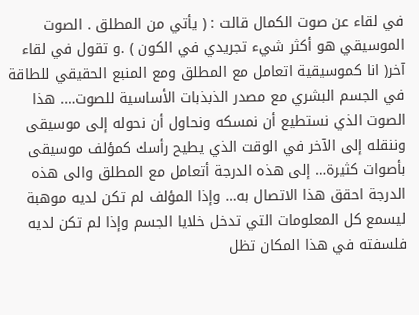في لقاء عن صوت الكمال قالت : ( يأتي من المطلق . الصوت الموسيقي هو أكثر شيء تجريدي في الكون ) .و تقول في لقاء آخر( انا كموسيقية اتعامل مع المطلق ومع المنبع الحقيقي للطاقة في الجسم البشري مع مصدر الذبذبات الأساسية للصوت…. هذا الصوت الذي نستطيع أن نمسكه ونحاول أن نحوله إلى موسيقى وننقله إلى الآخر في الوقت الذي يطيح رأسك كمؤلف موسيقى بأصوات كثيرة… إلى هذه الدرجة أتعامل مع المطلق والى هذه الدرجة احقق هذا الاتصال به… وإذا المؤلف لم تكن لديه موهبة ليسمع كل المعلومات التي تدخل خلايا الجسم وإذا لم تكن لديه فلسفته في هذا المكان تظل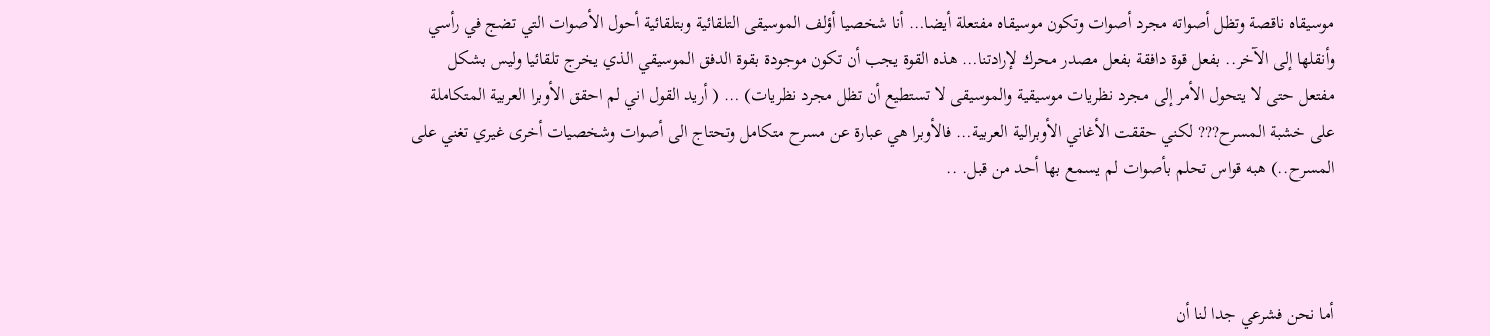موسيقاه ناقصة وتظل أصواته مجرد أصوات وتكون موسيقاه مفتعلة أيضا… أنا شخصيا أؤلف الموسيقى التلقائية وبتلقائية أحول الأصوات التي تضج في رأسي وأنقلها إلى الآخر.. بفعل قوة دافقة بفعل مصدر محرك لإرادتنا… هذه القوة يجب أن تكون موجودة بقوة الدفق الموسيقي الذي يخرج تلقائيا وليس بشكل مفتعل حتى لا يتحول الأمر إلى مجرد نظريات موسيقية والموسيقى لا تستطيع أن تظل مجرد نظريات) … ( أريد القول اني لم احقق الأوبرا العربية المتكاملة على خشبة المسرح??? لكني حققت الأغاني الأوبرالية العربية… فالأوبرا هي عبارة عن مسرح متكامل وتحتاج الى أصوات وشخصيات أخرى غيري تغني على المسرح..) هبه قواس تحلم بأصوات لم يسمع بها أحد من قبل. ..



أما نحن فشرعي جدا لنا أن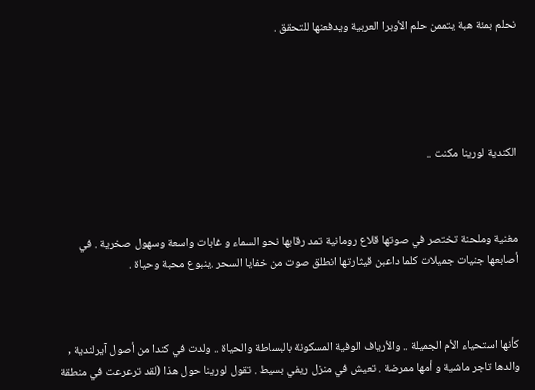نحلم بمئة هبة يتممن حلم الأوبرا العربية ويدفعنها للتحقق .





الكندية لورينا مكنت ..



مغنية وملحنة تختصر في صوتها قلاع رومانية تمد رقابها نحو السماء و غابات واسعة وسهول صخرية . في أصابعها جنيات جميلات كلما داعبن قيثارتها انطلق صوت من خفايا السحر .ينبوع محبة وحياة .



كأنها استحياء الأم الجميلة .. والأرياف الوفية المسكونة بالبساطة والحياة .. ولدت في كندا من أصول آيرلندية , والدها تاجر ماشية و أمها ممرضة . تعيش في منزل ريفي بسيط . تقول لورينا حول هذا (لقد ترعرعت في منطقة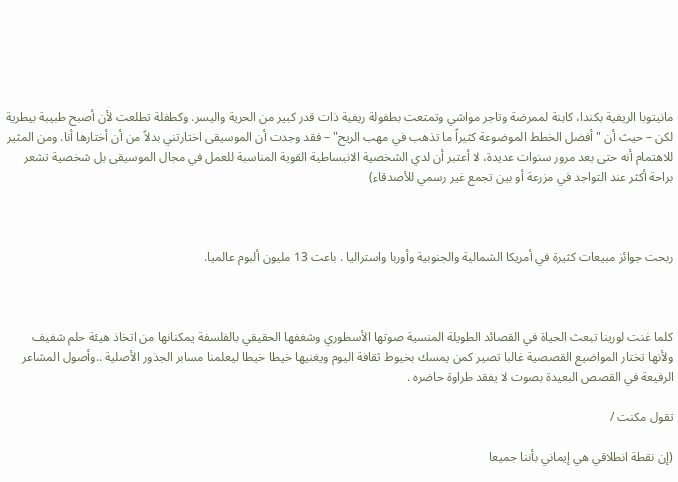مانيتوبا الريفية بكندا، كابنة لممرضة وتاجر مواشي وتمتعت بطفولة ريفية ذات قدر كبير من الحرية واليسر. وكطفلة تطلعت لأن أصبح طبيبة بيطرية لكن – حيث أن " أفضل الخطط الموضوعة كثيراً ما تذهب في مهب الريح" – فقد وجدت أن الموسيقى اختارتني بدلاً من أن أختارها أنا. ومن المثير للاهتمام أنه حتى بعد مرور سنوات عديدة، لا أعتبر أن لدي الشخصية الانبساطية القوية المناسبة للعمل في مجال الموسيقى بل شخصية تشعر براحة أكثر عند التواجد في مزرعة أو بين تجمع غير رسمي للأصدقاء)



ربحت جوائز مبيعات كثيرة في أمريكا الشمالية والجنوبية وأوربا واستراليا . باعت 13 مليون ألبوم عالميا.



كلما غنت لورينا تبعث الحياة في القصائد الطويلة المنسية صوتها الأسطوري وشغفها الحقيقي بالفلسفة يمكنانها من اتخاذ هيئة حلم شفيف ولأنها تختار المواضيع القصصية غالبا تصير كمن يمسك بخيوط ثقافة اليوم ويغنيها خيطا خيطا ليعلمنا مسابر الجذور الأصلية ..وأصول المشاعر الرفيعة في القصص البعيدة بصوت لا يفقد طراوة حاضره .

تقول مكنت /

(إن نقطة انطلاقي هي إيماني بأننا جميعا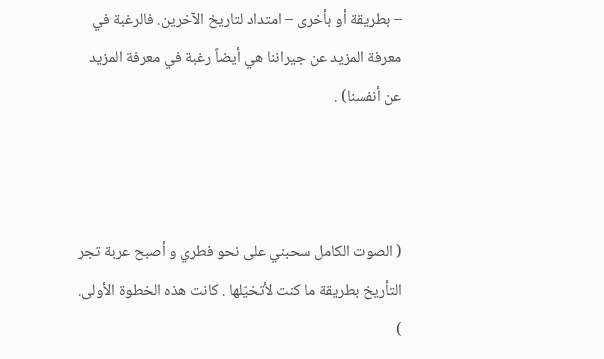– بطريقة أو بأخرى – امتداد لتاريخ الآخرين. فالرغبة في معرفة المزيد عن جيراننا هي أيضاً رغبة في معرفة المزيد عن أنفسنا) .



( الصوت الكامل سحبني على نحو فطري و أصبح عربة تجر التأريخ بطريقة ما كنت لأتخيّلها . كانت هذه الخطوة الأولى. )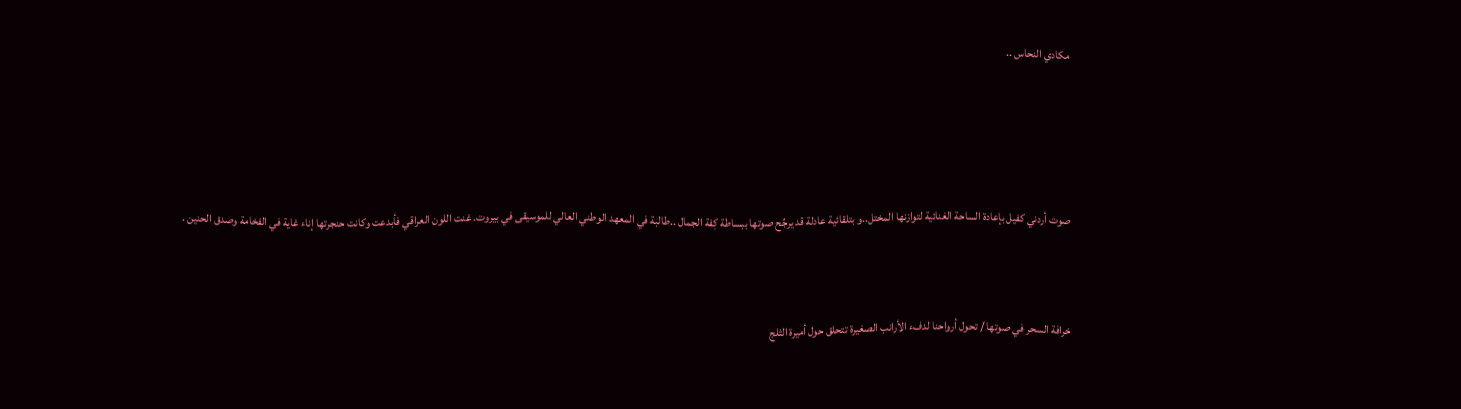مكادي النحاس ..





صوت أردني كفيل بإعادة الساحة الغنائية لتوازنها المختل..و بتلقائية عادلة قد يرجُح صوتها ببساطة كِفة الجمال ..طالبة في المعهد الوطني العالي للموسيقى في بيروت. غنت اللون العراقي فأبدعت وكانت حنجرتها إناء غاية في الفخامة وصدق الحنين .



خرافة السحر في صوتها / تحول أرواحنا لدفء الأرانب الصغيرة تتحلق حول أميرة الثلج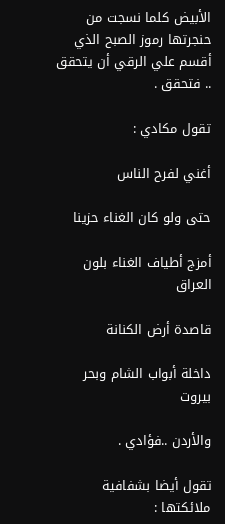الأبيض كلما نسجت من حنجرتها رموز الصبح الذي أقسم علي الرقي أن يتحقق .. فتحقق .

تقول مكادي :

أغني لفرح الناس

حتى ولو كان الغناء حزينا

أمزج أطياف الغناء بلون العراق

قاصدة أرض الكنانة

داخلة أبواب الشام وبحر بيروت

والأردن ..فؤادي .

تقول أيضا بشفافية ملائكتها :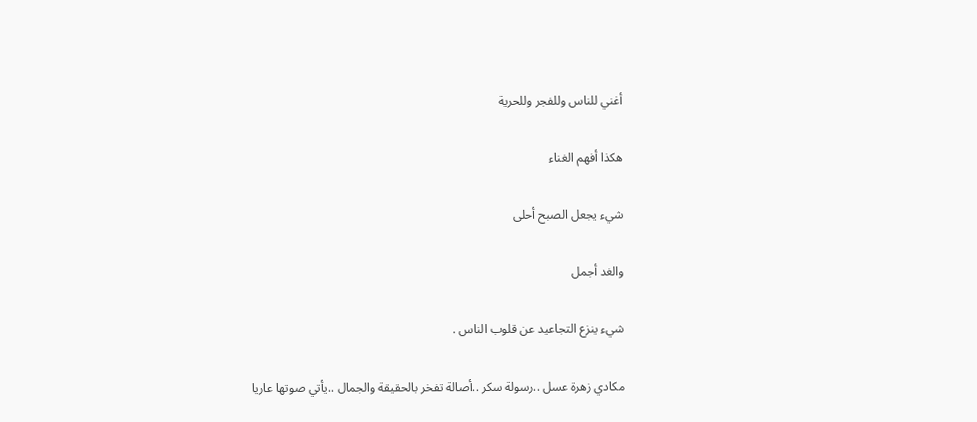أغني للناس وللفجر وللحرية

هكذا أفهم الغناء

شيء يجعل الصبح أحلى

والغد أجمل

شيء ينزع التجاعيد عن قلوب الناس .

مكادي زهرة عسل ..رسولة سكر ..أصالة تفخر بالحقيقة والجمال ..يأتي صوتها عاريا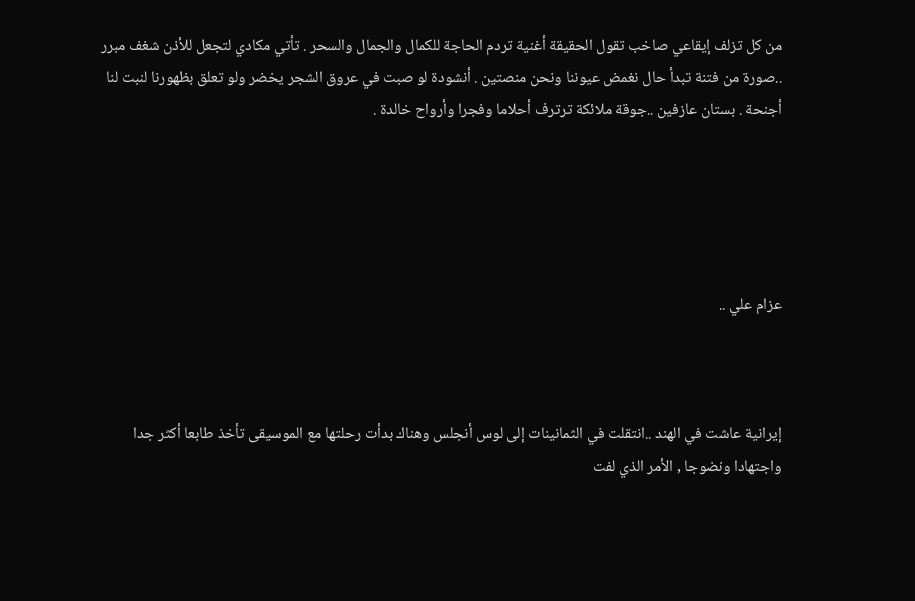من كل تزلف إيقاعي صاخب تقول الحقيقة أغنية تردم الحاجة للكمال والجمال والسحر . تأتي مكادي لتجعل للأذن شغف مبرر ..صورة من فتنة تبدأ حال نغمض عيوننا ونحن منصتين . أنشودة لو صبت في عروق الشجر يخضر ولو تعلق بظهورنا لنبت لنا أجنحة . بستان عازفين ..جوقة ملائكة ترترف أحلاما وفجرا وأرواح خالدة .





عزام علي ..



إيرانية عاشت في الهند ..انتقلت في الثمانينات إلى لوس أنجلس وهناك بدأت رحلتها مع الموسيقى تأخذ طابعا أكثر جدا واجتهادا ونضوجا , الأمر الذي لفت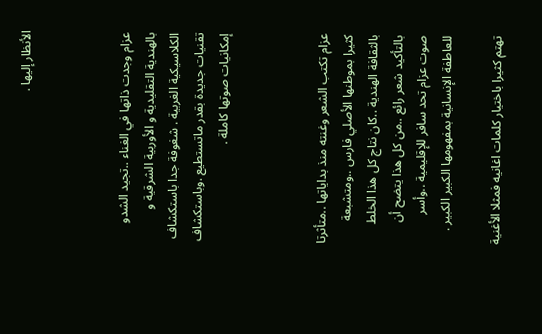الأنظار إليها .



عزام وجدت ذاتها في الغناء ..تجيد الشدو بالهندية التقليدية و الأوربية الشرقية و الكلاسيكية الغربية . شغوفة جدا باستكشاف تقنيات جديدة بقدر ماتستطيع .وباستكشاف إمكانيات صوتها كاملة .



عزام تكتب الشعر وغنته منذ بداياتها ..متأثرتا كثيرا بموطنها الأصلي فارس ..ومتشبعة بالثقافة الهندية ..كان نتاج كل هذا الخلط بالتأكيد شعر رائع ..من كل هذا يتضح أن صوت عزام تحد سافر للإقليمية ..وأسر للعاطفة الإنسانية بمفهومها الكبير الكبير .

تهتم كثيرا باختيار كلمات اغانيه فمثلا الأغنية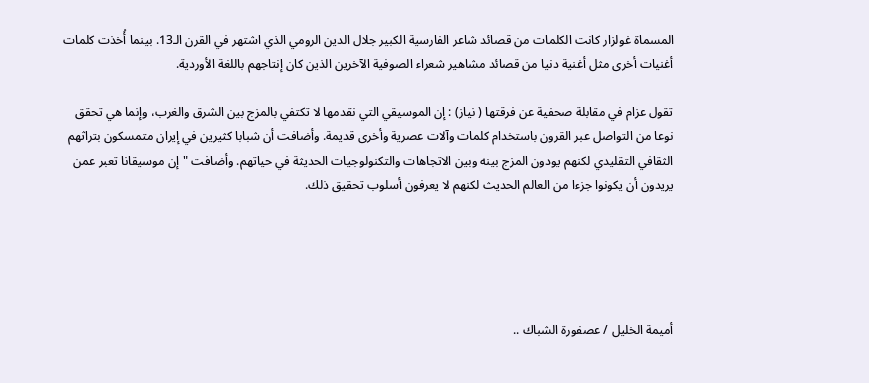المسماة غولزار كانت الكلمات من قصائد شاعر الفارسية الكبير جلال الدين الرومي الذي اشتهر في القرن الـ13. بينما أُخذت كلمات أغنيات أخرى مثل أغنية دنيا من قصائد مشاهير شعراء الصوفية الآخرين الذين كان إنتاجهم باللغة الأوردية.

تقول عزام في مقابلة صحفية عن فرقتها ( نياز) : إن الموسيقي التي نقدمها لا تكتفي بالمزج بين الشرق والغرب، وإنما هي تحقق نوعا من التواصل عبر القرون باستخدام كلمات وآلات عصرية وأخرى قديمة. وأضافت أن شبابا كثيرين في إيران متمسكون بتراثهم الثقافي التقليدي لكنهم يودون المزج بينه وبين الاتجاهات والتكنولوجيات الحديثة في حياتهم. وأضافت "إن موسيقانا تعبر عمن يريدون أن يكونوا جزءا من العالم الحديث لكنهم لا يعرفون أسلوب تحقيق ذلك.





أميمة الخليل / عصفورة الشباك ..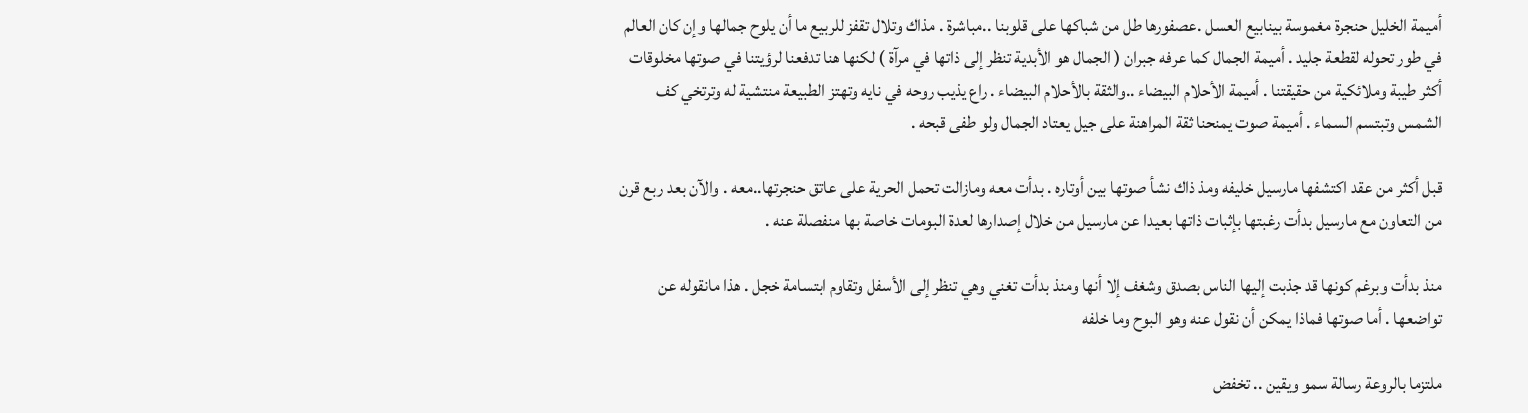أميمة الخليل حنجرة مغموسة بينابيع العسل .عصفورها طل من شباكها على قلوبنا ..مباشرة . مذاك وتلال تقفز للربيع ما أن يلوح جمالها وإن كان العالم في طور تحوله لقطعة جليد . أميمة الجمال كما عرفه جبران ( الجمال هو الأبدية تنظر إلى ذاتها في مرآة ) لكنها هنا تدفعنا لرؤيتنا في صوتها مخلوقات أكثر طيبة وملائكية من حقيقتنا . أميمة الأحلام البيضاء ..والثقة بالأحلام البيضاء . راع يذيب روحه في نايه وتهتز الطبيعة منتشية له وترتخي كف الشمس وتبتسم السماء . أميمة صوت يمنحنا ثقة المراهنة على جيل يعتاد الجمال ولو طفى قبحه .

قبل أكثر من عقد اكتشفها مارسيل خليفه ومذ ذاك نشأ صوتها بين أوتاره . بدأت معه ومازالت تحمل الحرية على عاتق حنجرتها..معه . والآن بعد ربع قرن من التعاون مع مارسيل بدأت رغبتها بإثبات ذاتها بعيدا عن مارسيل من خلال إصدارها لعدة البومات خاصة بها منفصلة عنه .

منذ بدأت وبرغم كونها قد جذبت إليها الناس بصدق وشغف إلا أنها ومنذ بدأت تغني وهي تنظر إلى الأسفل وتقاوم ابتسامة خجل . هذا مانقوله عن تواضعها . أما صوتها فماذا يمكن أن نقول عنه وهو البوح وما خلفه

ملتزما بالروعة رسالة سمو ويقين .. تخفض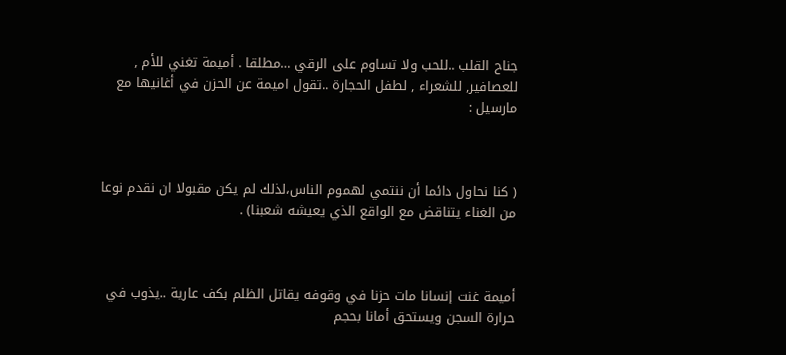جناح القلب ..للحب ولا تساوم على الرقي …مطلقا . أميمة تغني للأم , للعصافير, للشعراء , لطفل الحجارة ..تقول اميمة عن الحزن في أغانيها مع مارسيل :



( كنا نحاول دائما أن ننتمي لهموم الناس،لذلك لم يكن مقبولا ان نقدم نوعا من الغناء يتناقض مع الواقع الذي يعيشه شعبنا) .



أميمة غنت إنسانا مات حزنا في وقوفه يقاتل الظلم بكف عارية ..يذوب في حرارة السجن ويستحق أمانا بحجم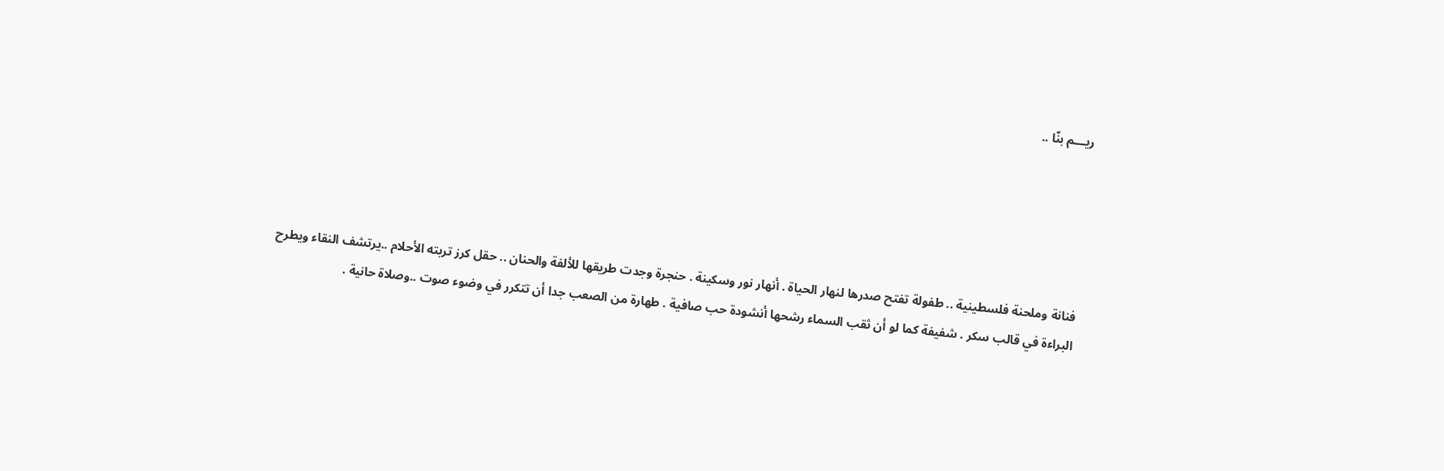ريـــم بنّا ..





فنانة وملحنة فلسطينية .. طفولة تفتح صدرها لنهار الحياة . أنهار نور وسكينة . حنجرة وجدت طريقها للألفة والحنان .. حقل كرز تربته الأحلام ..يرتشف النقاء ويطرح البراءة في قالب سكر . شفيفة كما لو أن ثقب السماء رشحها أنشودة حب صافية . طهارة من الصعب جدا أن تتكرر في وضوء صوت ..وصلاة حانية .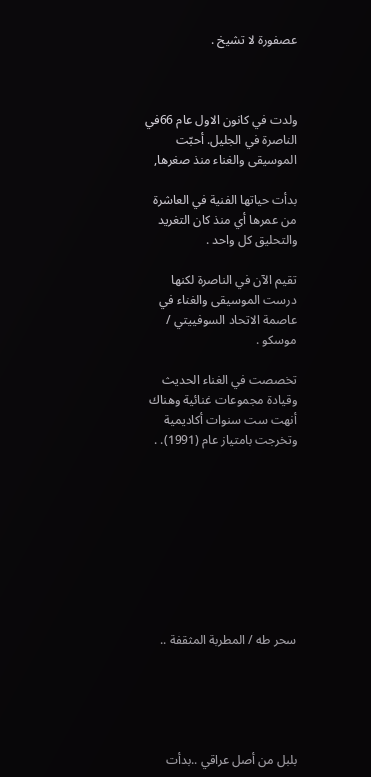عصفورة لا تشيخ .



ولدت في كانون الاول عام 66في الناصرة في الجليل. أحبّت الموسيقى والغناء منذ صغرها,

بدأت حياتها الفنية في العاشرة من عمرها أي منذ كان التغريد والتحليق كل واحد .

تقيم الآن في الناصرة لكنها درست الموسيقى والغناء في عاصمة الاتحاد السوفييتي / موسكو .

تخصصت في الغناء الحديث وقيادة مجموعات غنائية وهناك أنهت ست سنوات أكاديمية وتخرجت بامتياز عام (1991). .









سحر طه / المطربة المثقفة ..





بلبل من أصل عراقي ..بدأت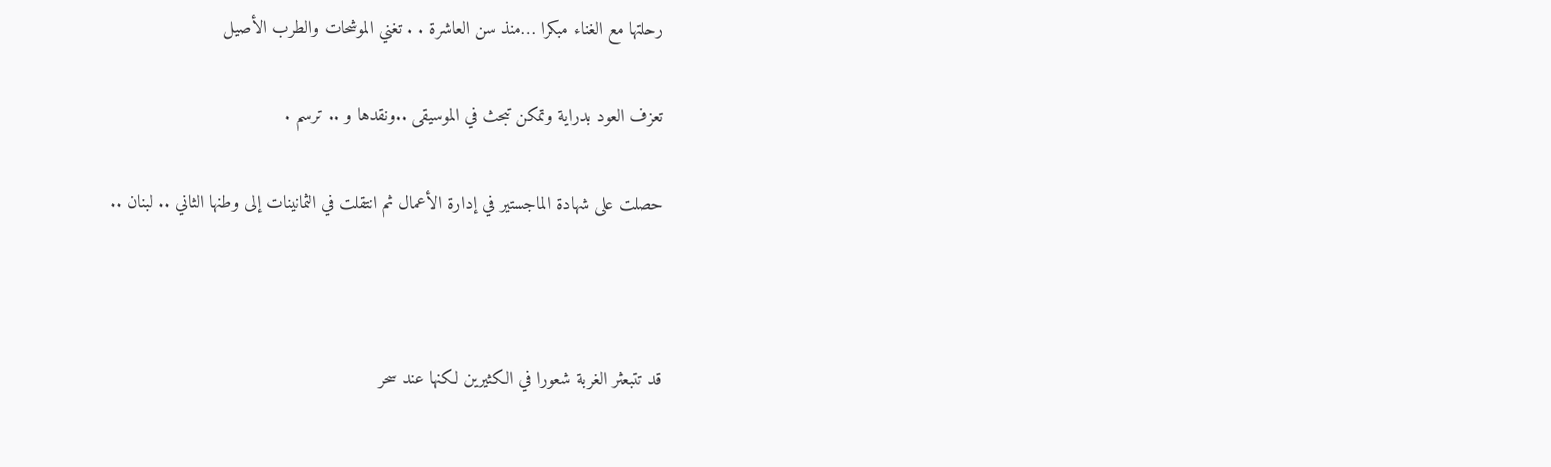رحلتها مع الغناء مبكرا …منذ سن العاشرة . . تغني الموشحات والطرب الأصيل

تعزف العود بدراية وتمكن تبحث في الموسيقى ..ونقدها و .. ترسم .

حصلت على شهادة الماجستير في إدارة الأعمال ثم انتقلت في الثمانينات إلى وطنها الثاني .. لبنان ..



قد تتبعثر الغربة شعورا في الكثيرين لكنها عند سحر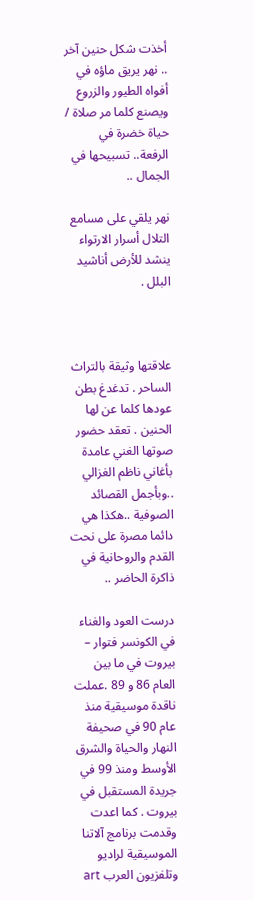أخذت شكل حنين آخر .. نهر يريق ماؤه في أفواه الطيور والزروع ويصنع كلما مر صلاة / حياة خضرة في الرفعة.. تسبيحها في الجمال ..

نهر يلقي على مسامع التلال أسرار الارتواء ينشد للأرض أناشيد البلل .



علاقتها وثيقة بالتراث الساحر . تدغدغ بطن عودها كلما عن لها الحنين . تعقد حضور صوتها الغني عامدة بأغاني ناظم الغزالي ..وبأجمل القصائد الصوفية ..هكذا هي دائما مصرة على نحت القدم والروحانية في ذاكرة الحاضر ..

درست العود والغناء في الكونسر فتوار – بيروت في ما بين العام 86 و 89 .عملت ناقدة موسيقية منذ عام 90 في صحيفة النهار والحياة والشرق الأوسط ومنذ 99 في جريدة المستقبل في بيروت . كما اعدت وقدمت برنامج آلاتنا الموسيقية لراديو وتلفزيون العرب art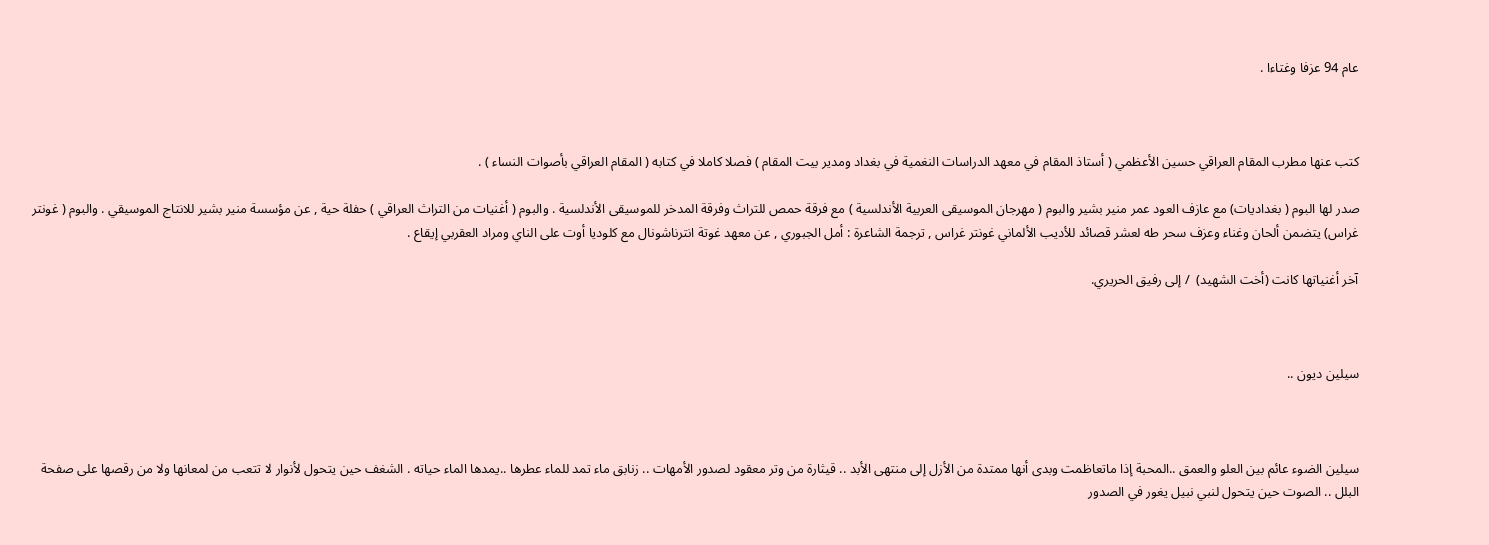عام 94 عزفا وغتاءا .



كتب عنها مطرب المقام العراقي حسين الأعظمي ( أستاذ المقام في معهد الدراسات النغمية في بغداد ومدير بيت المقام ) فصلا كاملا في كتابه ( المقام العراقي بأصوات النساء ) .

صدر لها البوم ( بغداديات) مع عازف العود عمر منير بشير والبوم ( مهرجان الموسيقى العربية الأندلسية ) مع فرقة حمص للتراث وفرقة المدخر للموسيقى الأندلسية . والبوم ( أغنيات من التراث العراقي ) حفلة حية , عن مؤسسة منير بشير للانتاج الموسيقي . والبوم ( غونتر غراس) يتضمن ألحان وغناء وعزف سحر طه لعشر قصائد للأديب الألماني غونتر غراس , ترجمة الشاعرة : أمل الجبوري , عن معهد غوتة انترناشونال مع كلوديا أوت على الناي ومراد العقربي إيقاع .

آخر أغنياتها كانت (أخت الشهيد)  / إلى رفيق الحريري.



سيلين ديون ..



سيلين الضوء عائم بين العلو والعمق ..المحبة إذا ماتعاظمت وبدى أنها ممتدة من الأزل إلى منتهى الأبد .. قيثارة من وتر معقود لصدور الأمهات .. زنابق ماء تمد للماء عطرها ..يمدها الماء حياته . الشغف حين يتحول لأنوار لا تتعب من لمعانها ولا من رقصها على صفحة البلل .. الصوت حين يتحول لنبي نبيل يغور في الصدور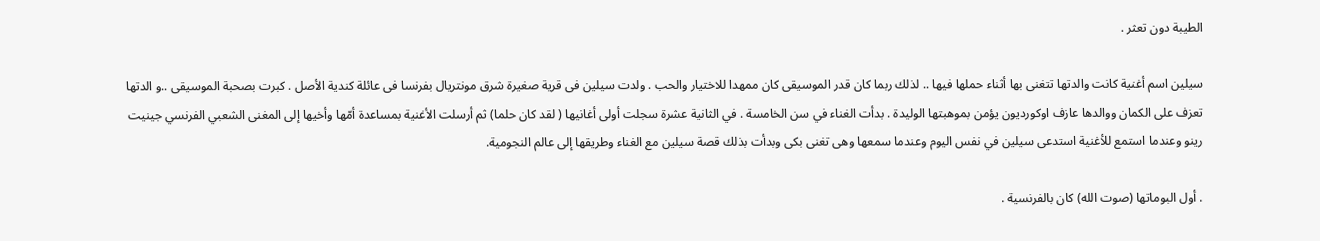الطيبة دون تعثر .

سيلين اسم أغنية كانت والدتها تتغنى بها أثناء حملها فيها .. لذلك ربما كان قدر الموسيقى كان ممهدا للاختيار والحب . ولدت سيلين فى قرية صغيرة شرق مونتريال بفرنسا فى عائلة كندية الأصل . كبرت بصحبة الموسيقى ..و الدتها تعزف على الكمان ووالدها عازف اوكورديون يؤمن بموهبتها الوليدة . بدأت الغناء في سن الخامسة . في الثانية عشرة سجلت أولى أغانيها ( لقد كان حلما) ثم أرسلت الأغنية بمساعدة أمّها وأخيها إلى المغنى الشعبي الفرنسي جينيت رينو وعندما استمع للأغنية استدعى سيلين في نفس اليوم وعندما سمعها وهى تغنى بكى وبدأت بذلك قصة سيلين مع الغناء وطريقها إلى عالم النجومية.

. أول البوماتها (صوت الله) كان بالفرنسية .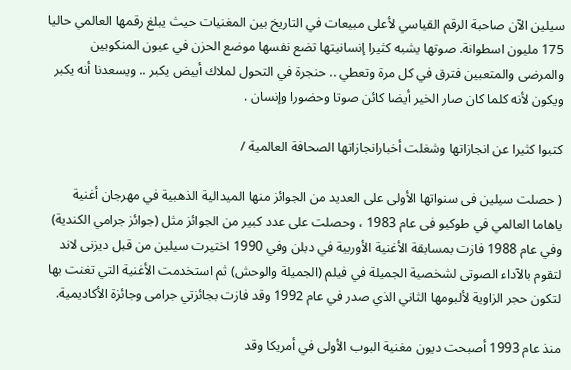سيلين الآن صاحبة الرقم القياسي لأعلى مبيعات في التاريخ بين المغنيات حيث يبلغ رقمها العالمي حاليا 175 مليون اسطوانة. صوتها يشبه كثيرا إنسانيتها تضع نفسها موضع الحزن في عيون المنكوبين والمرضى والمتعبين فترق في كل مرة وتعطي .. حنجرة في التحول لملاك أبيض يكبر .. ويسعدنا أنه يكبر ويكون لأنه كلما كان صار الخير أيضا كائن صوتا وحضورا وإنسان .

كتبوا كثيرا عن انجازاتها وشغلت أخبارانجازاتها الصحافة العالمية /

( حصلت سيلين فى سنواتها الأولى على العديد من الجوائز منها الميدالية الذهبية في مهرجان أغنية ياهاما العالمي في طوكيو فى عام 1983 ، وحصلت على عدد كبير من الجوائز مثل (جوائز جرامي الكندية) وفي عام 1988 فازت بمسابقة الأغنية الأوربية في دبلن وفي 1990 اختيرت سيلين من قبل ديزنى لاند لتقوم بالآداء الصوتى لشخصية الجميلة في فيلم (الجميلة والوحش) ثم استخدمت الأغنية التي تغنت بها لتكون حجر الزاوية لألبومها الثاني الذي صدر في عام 1992 وقد فازت بجائزتي جرامى وجائزة الأكاديمية.

منذ عام 1993 أصبحت ديون مغنية البوب الأولى في أمريكا وقد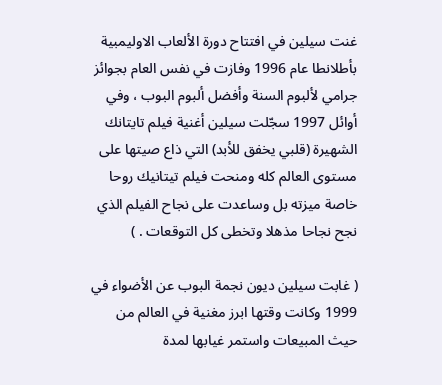غنت سيلين في افتتاح دورة الألعاب الاوليمبية بأطلانطا عام 1996 وفازت في نفس العام بجوائز جرامي لألبوم السنة وأفضل ألبوم البوب ، وفي أوائل 1997 سجّلت سيلين أغنية فيلم تايتانك الشهيرة (قلبي يخفق للأبد) التي ذاع صيتها على مستوى العالم كله ومنحت فيلم تيتانيك روحا خاصة ميزته بل وساعدت على نجاح الفيلم الذي نجح نجاحا مذهلا وتخطى كل التوقعات . )

( غابت سيلين ديون نجمة البوب عن الأضواء في 1999 وكانت وقتها ابرز مغنية في العالم من حيث المبيعات واستمر غيابها لمدة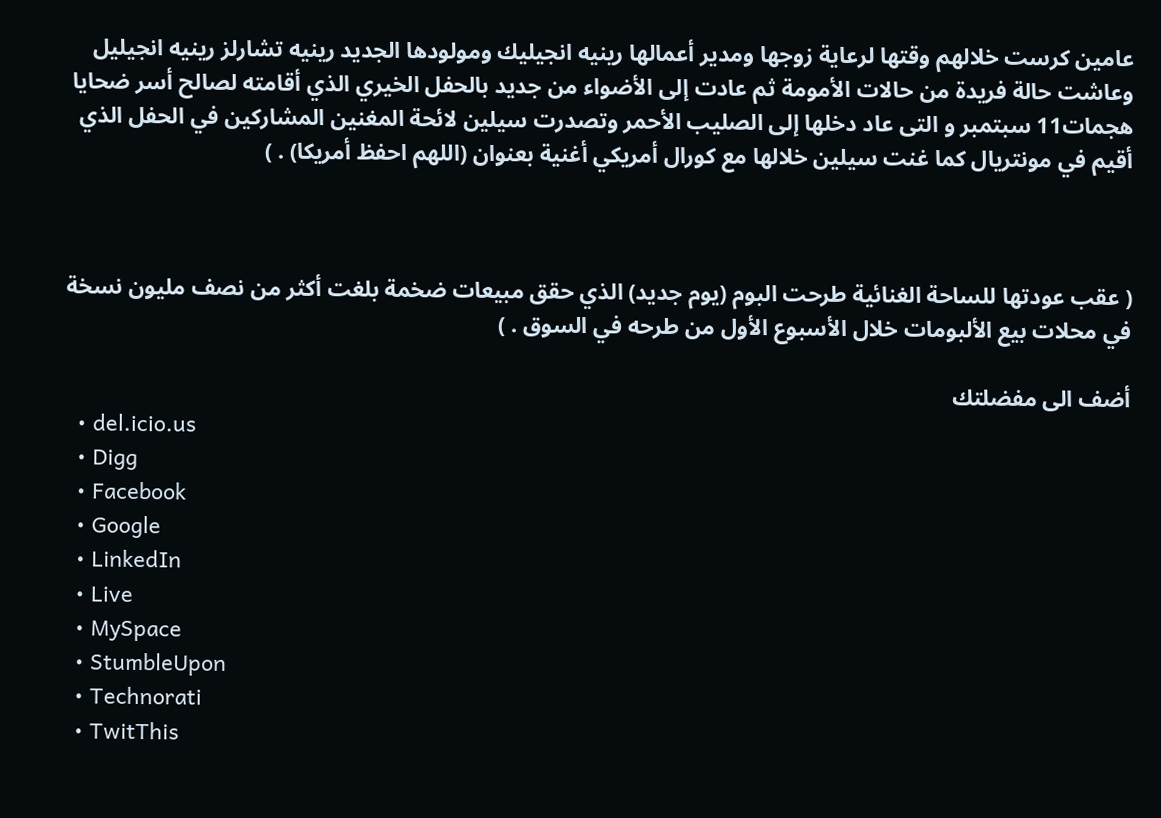عامين كرست خلالهم وقتها لرعاية زوجها ومدير أعمالها رينيه انجيليك ومولودها الجديد رينيه تشارلز رينيه انجيليل وعاشت حالة فريدة من حالات الأمومة ثم عادت إلى الأضواء من جديد بالحفل الخيري الذي أقامته لصالح أسر ضحايا هجمات11 سبتمبر و التى عاد دخلها إلى الصليب الأحمر وتصدرت سيلين لائحة المغنين المشاركين في الحفل الذي أقيم في مونتريال كما غنت سيلين خلالها مع كورال أمريكي أغنية بعنوان (اللهم احفظ أمريكا) . )



( عقب عودتها للساحة الغنائية طرحت البوم (يوم جديد) الذي حقق مبيعات ضخمة بلغت أكثر من نصف مليون نسخة في محلات بيع الألبومات خلال الأسبوع الأول من طرحه في السوق . )

أضف الى مفضلتك
  • del.icio.us
  • Digg
  • Facebook
  • Google
  • LinkedIn
  • Live
  • MySpace
  • StumbleUpon
  • Technorati
  • TwitThis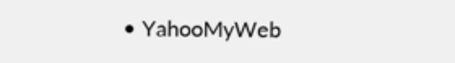• YahooMyWeb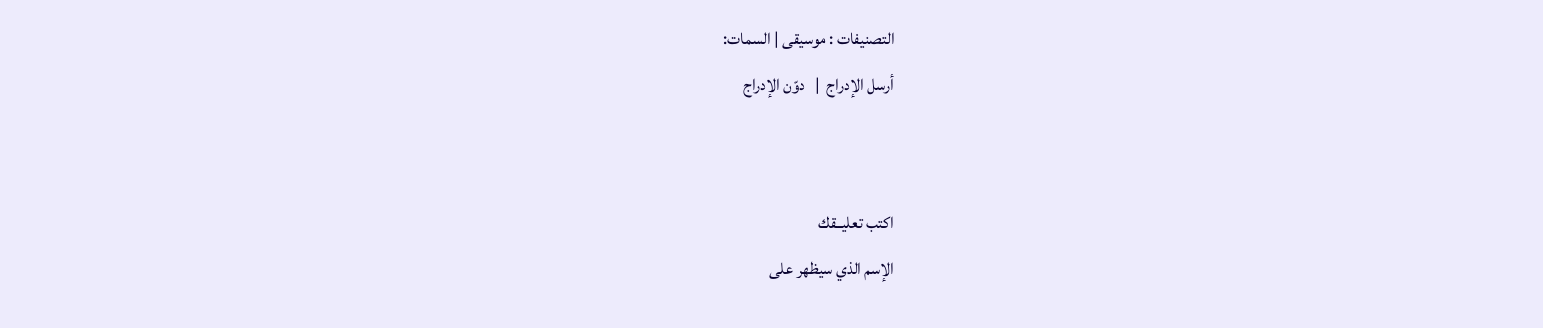التصنيفات : موسيقى | السمات:
أرسل الإدراج  |   دوّن الإدراج


اكتب تعليــقك
الإسم الذي سيظهر على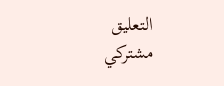التعليق
مشتركي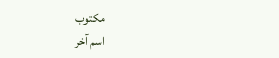مكتوب
اسم آخر